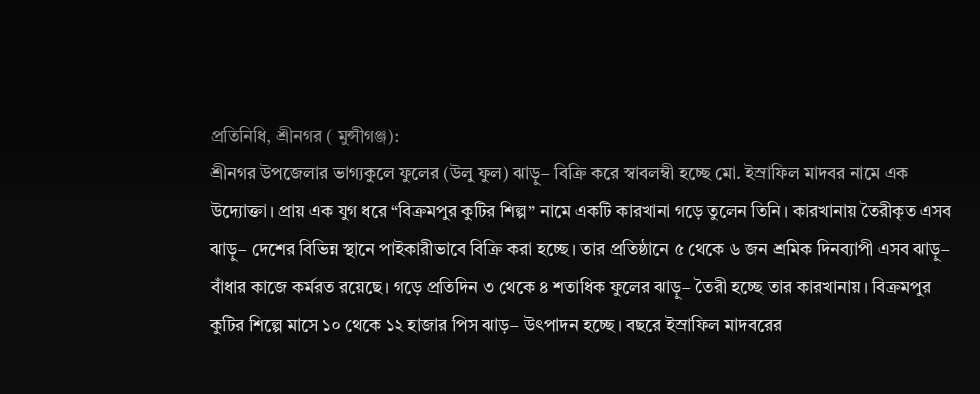প্রতিনিধি, শ্রীনগর ( মুন্সীগঞ্জ):
শ্রীনগর উপজেলার ভাগ্যকুলে ফুলের (উলু ফুল) ঝাড়ু– বিক্রি করে স্বাবলম্বী হচ্ছে মো. ইস্রাফিল মাদবর নামে এক উদ্যোক্তা। প্রায় এক যুগ ধরে “বিক্রমপুর কুটির শিল্প” নামে একটি কারখানা গড়ে তুলেন তিনি। কারখানায় তৈরীকৃত এসব ঝাড়ু– দেশের বিভিন্ন স্থানে পাইকারীভাবে বিক্রি করা হচ্ছে। তার প্রতিষ্ঠানে ৫ থেকে ৬ জন শ্রমিক দিনব্যাপী এসব ঝাড়ু– বাঁধার কাজে কর্মরত রয়েছে। গড়ে প্রতিদিন ৩ থেকে ৪ শতাধিক ফুলের ঝাড়ু– তৈরী হচ্ছে তার কারখানায়। বিক্রমপুর কুটির শিল্পে মাসে ১০ থেকে ১২ হাজার পিস ঝাড়– উৎপাদন হচ্ছে। বছরে ইস্রাফিল মাদবরের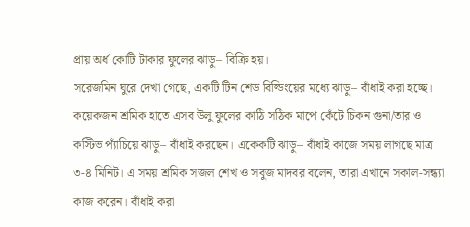প্রায় অর্ধ কোটি টাকার ফুলের ঝাড়ু– বিক্রি হয়।
সরেজমিন ঘুরে দেখা গেছে, একটি টিন শেড বিল্ডিংয়ের মধ্যে ঝাড়ু– বাঁধাই করা হচ্ছে। কয়েকজন শ্রমিক হাতে এসব উলু ফুলের কাঠি সঠিক মাপে কেঁটে চিকন গুনা/তার ও কস্টিভ প্যাঁচিয়ে ঝাড়ু– বাঁধাই করছেন। একেকটি ঝাড়ু– বাঁধাই কাজে সময় লাগছে মাত্র ৩-৪ মিনিট। এ সময় শ্রমিক সজল শেখ ও সবুজ মাদবর বলেন, তারা এখানে সকাল-সন্ধ্যা কাজ করেন। বাঁধাই করা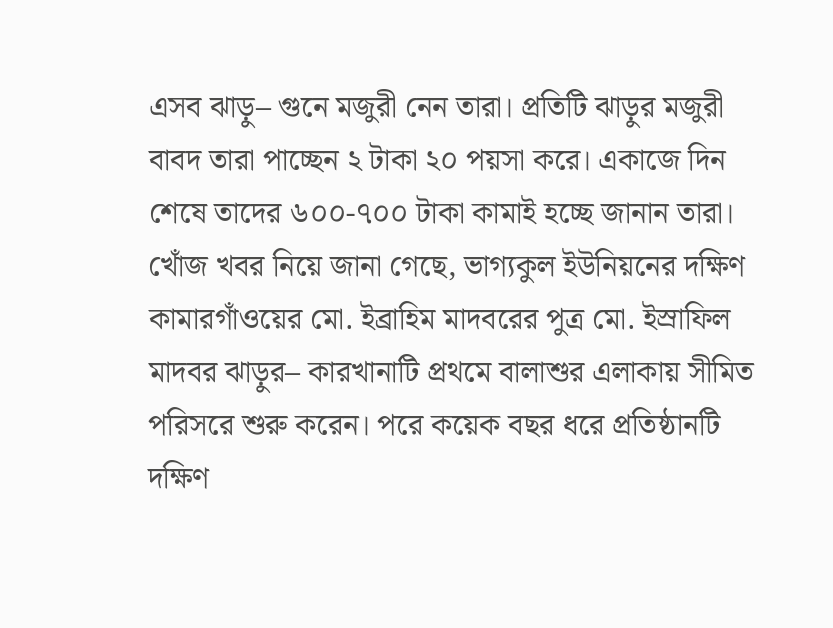এসব ঝাড়ু– গুনে মজুরী নেন তারা। প্রতিটি ঝাড়ুর মজুরী বাবদ তারা পাচ্ছেন ২ টাকা ২০ পয়সা করে। একাজে দিন শেষে তাদের ৬০০-৭০০ টাকা কামাই হচ্ছে জানান তারা। খোঁজ খবর নিয়ে জানা গেছে, ভাগ্যকুল ইউনিয়নের দক্ষিণ কামারগাঁওয়ের মো. ইব্রাহিম মাদবরের পুত্র মো. ইস্রাফিল মাদবর ঝাড়ুর– কারখানাটি প্রথমে বালাশুর এলাকায় সীমিত পরিসরে শুরু করেন। পরে কয়েক বছর ধরে প্রতিষ্ঠানটি দক্ষিণ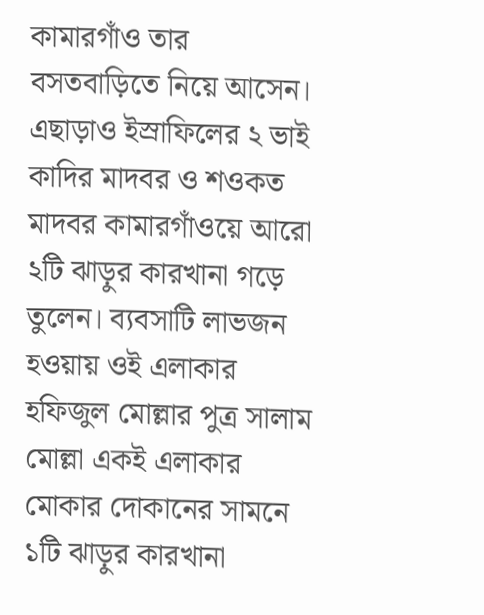কামারগাঁও তার বসতবাড়িতে নিয়ে আসেন। এছাড়াও ইস্রাফিলের ২ ভাই কাদির মাদবর ও শওকত মাদবর কামারগাঁওয়ে আরো ২টি ঝাড়ুর কারখানা গড়ে তুলেন। ব্যবসাটি লাভজন হওয়ায় ওই এলাকার হফিজুল মোল্লার পুত্র সালাম মোল্লা একই এলাকার মোকার দোকানের সামনে ১টি ঝাড়ুর কারখানা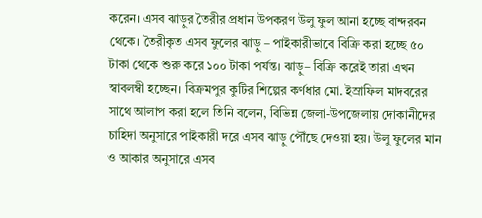করেন। এসব ঝাড়ুর তৈরীর প্রধান উপকরণ উলু ফুল আনা হচ্ছে বান্দরবন থেকে। তৈরীকৃত এসব ফুলের ঝাড়ু – পাইকারীভাবে বিক্রি করা হচ্ছে ৫০ টাকা থেকে শুরু করে ১০০ টাকা পর্যন্ত। ঝাড়ু– বিক্রি করেই তারা এখন স্বাবলম্বী হচ্ছেন। বিক্রমপুর কুটির শিল্পের কর্ণধার মো. ইস্রাফিল মাদবরের সাথে আলাপ করা হলে তিনি বলেন, বিভিন্ন জেলা-উপজেলায় দোকানীদের চাহিদা অনুসারে পাইকারী দরে এসব ঝাড়ু পৌঁছে দেওয়া হয়। উলু ফুলের মান ও আকার অনুসারে এসব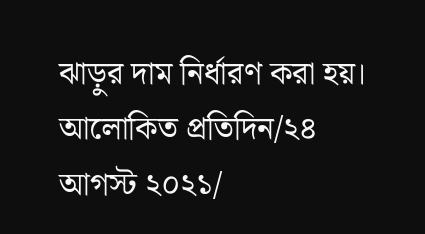ঝাড়ুর দাম নির্ধারণ করা হয়।
আলোকিত প্রতিদিন/২৪ আগস্ট ২০২১/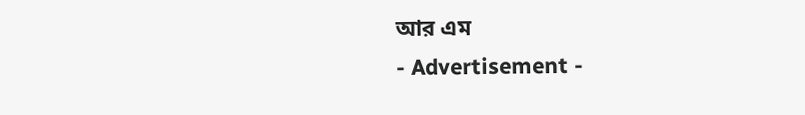আর এম
- Advertisement -